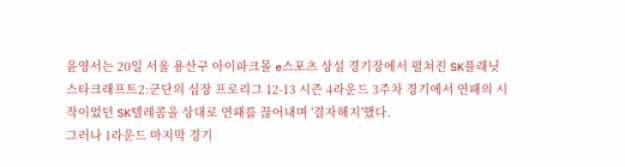윤영서는 20일 서울 용산구 아이파크몰 e스포츠 상설 경기장에서 펼쳐진 SK플래닛 스타크래프트2:군단의 심장 프로리그 12-13 시즌 4라운드 3주차 경기에서 연패의 시작이었던 SK텔레콤을 상대로 연패를 끊어내며 '결자해지'했다.
그러나 1라운드 마지막 경기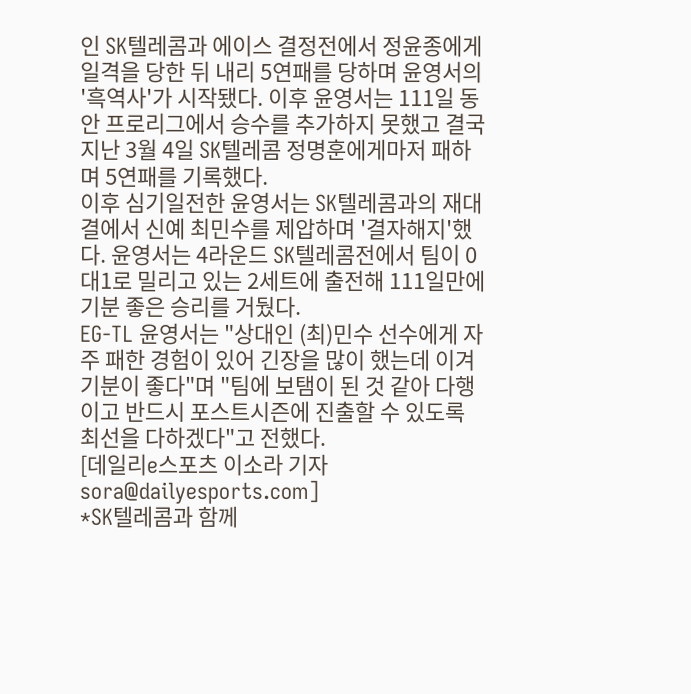인 SK텔레콤과 에이스 결정전에서 정윤종에게 일격을 당한 뒤 내리 5연패를 당하며 윤영서의 '흑역사'가 시작됐다. 이후 윤영서는 111일 동안 프로리그에서 승수를 추가하지 못했고 결국 지난 3월 4일 SK텔레콤 정명훈에게마저 패하며 5연패를 기록했다.
이후 심기일전한 윤영서는 SK텔레콤과의 재대결에서 신예 최민수를 제압하며 '결자해지'했다. 윤영서는 4라운드 SK텔레콤전에서 팀이 0대1로 밀리고 있는 2세트에 출전해 111일만에 기분 좋은 승리를 거뒀다.
EG-TL 윤영서는 "상대인 (최)민수 선수에게 자주 패한 경험이 있어 긴장을 많이 했는데 이겨 기분이 좋다"며 "팀에 보탬이 된 것 같아 다행이고 반드시 포스트시즌에 진출할 수 있도록 최선을 다하겠다"고 전했다.
[데일리e스포츠 이소라 기자 sora@dailyesports.com]
*SK텔레콤과 함께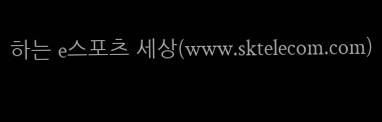하는 e스포츠 세상(www.sktelecom.com)